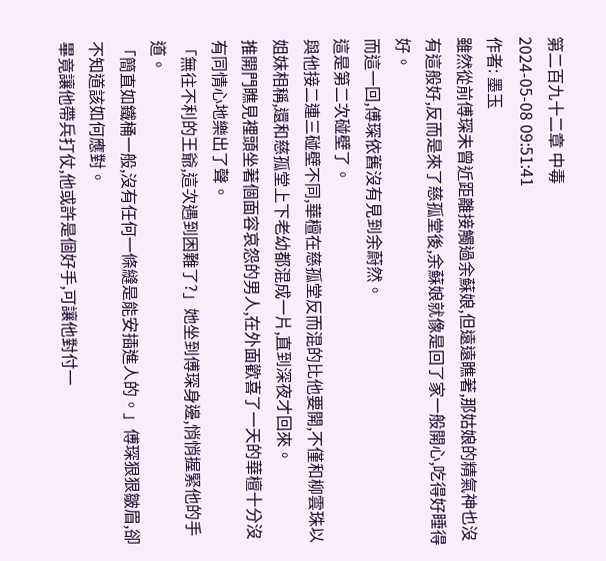第二百九十二章 中毒
2024-05-08 09:51:41
作者: 墨玉
雖然從前傅琛未曾近距離接觸過余蘇娘,但遠遠瞧著,那姑娘的精氣神也沒有這般好,反而是來了慈孤堂後,余蘇娘就像是回了家一般開心,吃得好睡得好。
而這一回,傅琛依舊沒有見到余蔚然。
這是第二次碰壁了。
與他接二連三碰壁不同,華檀在慈孤堂反而混的比他要開,不僅和柳雲珠以姐妹相稱,還和慈孤堂上下老幼都混成一片,直到深夜才回來。
推開門瞧見裡頭坐著個面容哀怨的男人,在外面歡喜了一天的華檀十分沒有同情心地樂出了聲。
「無往不利的王爺,這次遇到困難了?」她坐到傅琛身邊,悄悄握緊他的手道。
「簡直如鐵桶一般,沒有任何一條縫是能安插進人的。」傅琛狠狠皺眉,卻不知道該如何應對。
畢竟讓他帶兵打仗,他或許是個好手,可讓他對付一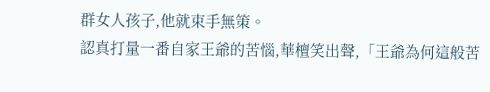群女人孩子,他就束手無策。
認真打量一番自家王爺的苦惱,華檀笑出聲,「王爺為何這般苦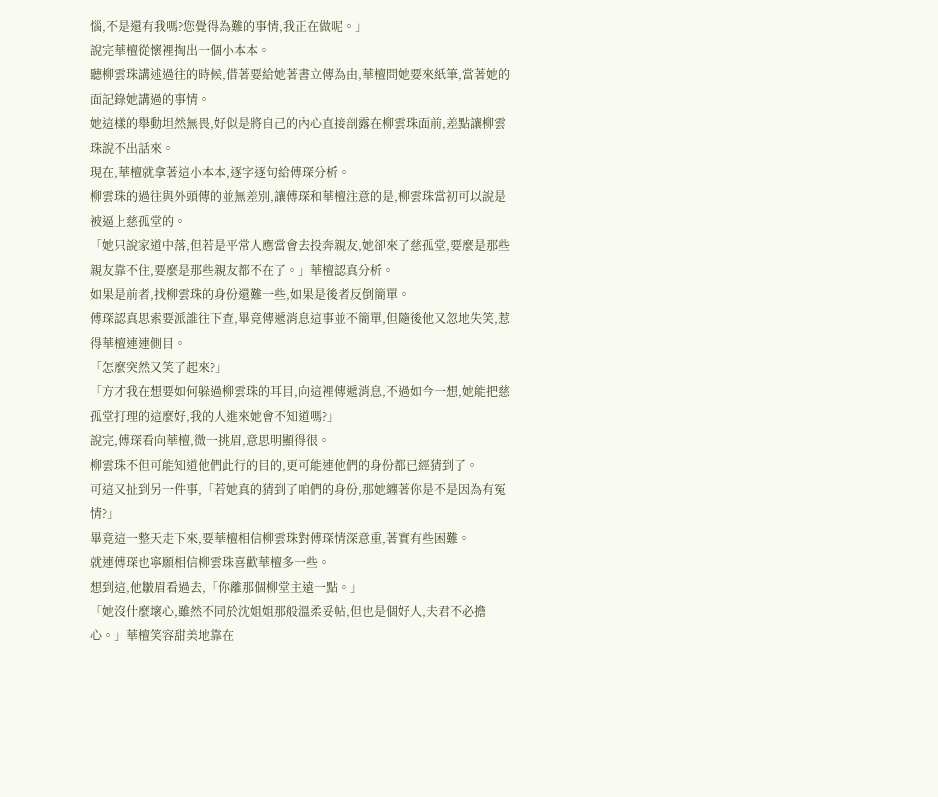惱,不是還有我嗎?您覺得為難的事情,我正在做呢。」
說完華檀從懷裡掏出一個小本本。
聽柳雲珠講述過往的時候,借著要給她著書立傳為由,華檀問她要來紙筆,當著她的面記錄她講過的事情。
她這樣的舉動坦然無畏,好似是將自己的內心直接剖露在柳雲珠面前,差點讓柳雲珠說不出話來。
現在,華檀就拿著這小本本,逐字逐句給傅琛分析。
柳雲珠的過往與外頭傳的並無差別,讓傅琛和華檀注意的是,柳雲珠當初可以說是被逼上慈孤堂的。
「她只說家道中落,但若是平常人應當會去投奔親友,她卻來了慈孤堂,要麼是那些親友靠不住,要麼是那些親友都不在了。」華檀認真分析。
如果是前者,找柳雲珠的身份還難一些,如果是後者反倒簡單。
傅琛認真思索要派誰往下查,畢竟傳遞消息這事並不簡單,但隨後他又忽地失笑,惹得華檀連連側目。
「怎麼突然又笑了起來?」
「方才我在想要如何躲過柳雲珠的耳目,向這裡傳遞消息,不過如今一想,她能把慈孤堂打理的這麼好,我的人進來她會不知道嗎?」
說完,傅琛看向華檀,微一挑眉,意思明顯得很。
柳雲珠不但可能知道他們此行的目的,更可能連他們的身份都已經猜到了。
可這又扯到另一件事,「若她真的猜到了咱們的身份,那她纏著你是不是因為有冤情?」
畢竟這一整天走下來,要華檀相信柳雲珠對傅琛情深意重,著實有些困難。
就連傅琛也寧願相信柳雲珠喜歡華檀多一些。
想到這,他皺眉看過去,「你離那個柳堂主遠一點。」
「她沒什麼壞心,雖然不同於沈姐姐那般溫柔妥帖,但也是個好人,夫君不必擔心。」華檀笑容甜美地靠在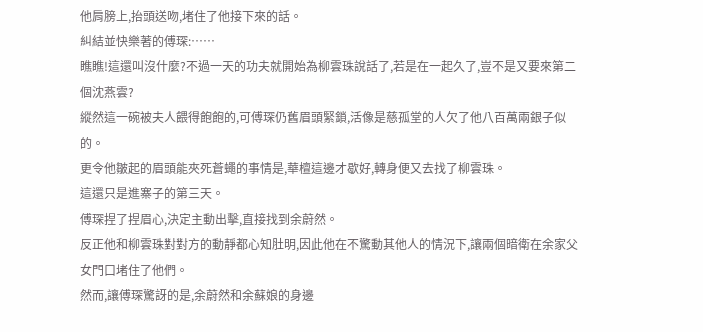他肩膀上,抬頭送吻,堵住了他接下來的話。
糾結並快樂著的傅琛:……
瞧瞧!這還叫沒什麼?不過一天的功夫就開始為柳雲珠說話了,若是在一起久了,豈不是又要來第二個沈燕雲?
縱然這一碗被夫人餵得飽飽的,可傅琛仍舊眉頭緊鎖,活像是慈孤堂的人欠了他八百萬兩銀子似的。
更令他皺起的眉頭能夾死蒼蠅的事情是,華檀這邊才歇好,轉身便又去找了柳雲珠。
這還只是進寨子的第三天。
傅琛捏了捏眉心,決定主動出擊,直接找到余蔚然。
反正他和柳雲珠對對方的動靜都心知肚明,因此他在不驚動其他人的情況下,讓兩個暗衛在余家父女門口堵住了他們。
然而,讓傅琛驚訝的是,余蔚然和余蘇娘的身邊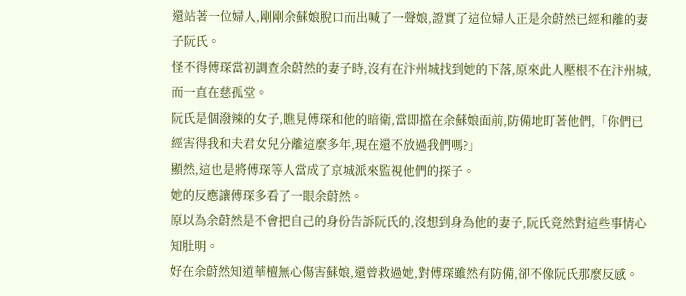還站著一位婦人,剛剛余蘇娘脫口而出喊了一聲娘,證實了這位婦人正是余蔚然已經和離的妻子阮氏。
怪不得傅琛當初調查余蔚然的妻子時,沒有在汴州城找到她的下落,原來此人壓根不在汴州城,而一直在慈孤堂。
阮氏是個潑辣的女子,瞧見傅琛和他的暗衛,當即擋在余蘇娘面前,防備地盯著他們,「你們已經害得我和夫君女兒分離這麼多年,現在還不放過我們嗎?」
顯然,這也是將傅琛等人當成了京城派來監視他們的探子。
她的反應讓傅琛多看了一眼余蔚然。
原以為余蔚然是不會把自己的身份告訴阮氏的,沒想到身為他的妻子,阮氏竟然對這些事情心知肚明。
好在余蔚然知道華檀無心傷害蘇娘,還曾救過她,對傅琛雖然有防備,卻不像阮氏那麼反感。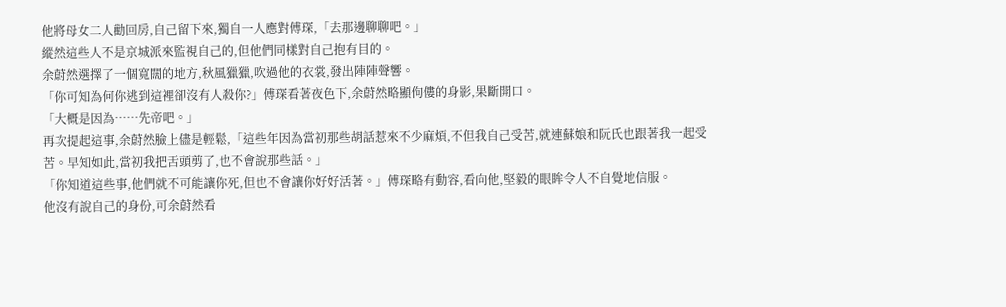他將母女二人勸回房,自己留下來,獨自一人應對傅琛,「去那邊聊聊吧。」
縱然這些人不是京城派來監視自己的,但他們同樣對自己抱有目的。
余蔚然選擇了一個寬闊的地方,秋風獵獵,吹過他的衣裳,發出陣陣聲響。
「你可知為何你逃到這裡卻沒有人殺你?」傅琛看著夜色下,余蔚然略顯佝僂的身影,果斷開口。
「大概是因為……先帝吧。」
再次提起這事,余蔚然臉上儘是輕鬆,「這些年因為當初那些胡話惹來不少麻煩,不但我自己受苦,就連蘇娘和阮氏也跟著我一起受苦。早知如此,當初我把舌頭剪了,也不會說那些話。」
「你知道這些事,他們就不可能讓你死,但也不會讓你好好活著。」傅琛略有動容,看向他,堅毅的眼眸令人不自覺地信服。
他沒有說自己的身份,可余蔚然看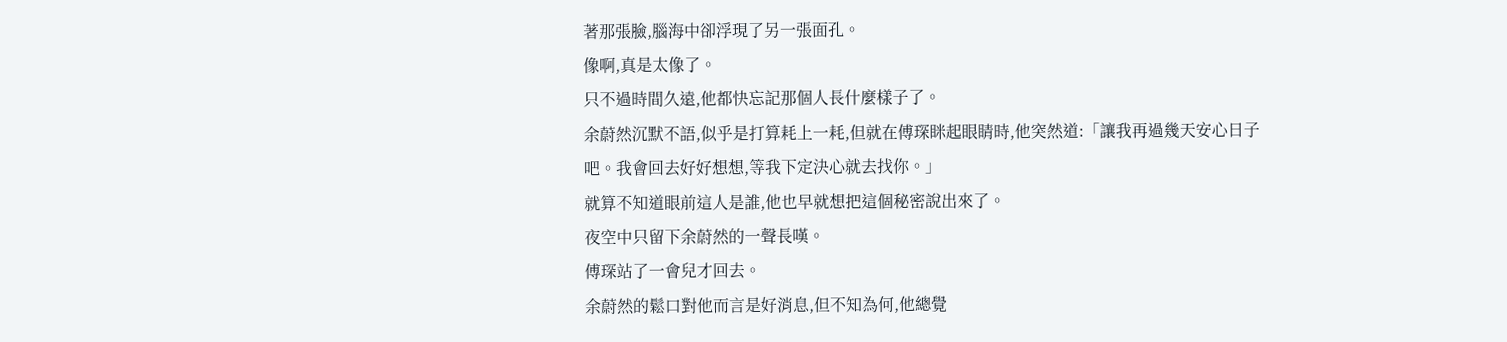著那張臉,腦海中卻浮現了另一張面孔。
像啊,真是太像了。
只不過時間久遠,他都快忘記那個人長什麼樣子了。
余蔚然沉默不語,似乎是打算耗上一耗,但就在傅琛眯起眼睛時,他突然道:「讓我再過幾天安心日子吧。我會回去好好想想,等我下定決心就去找你。」
就算不知道眼前這人是誰,他也早就想把這個秘密說出來了。
夜空中只留下余蔚然的一聲長嘆。
傅琛站了一會兒才回去。
余蔚然的鬆口對他而言是好消息,但不知為何,他總覺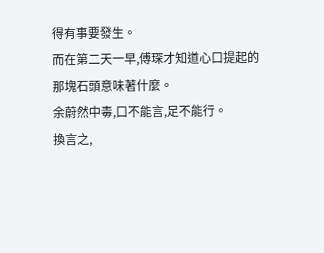得有事要發生。
而在第二天一早,傅琛才知道心口提起的那塊石頭意味著什麼。
余蔚然中毒,口不能言,足不能行。
換言之,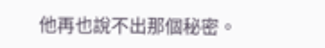他再也說不出那個秘密。